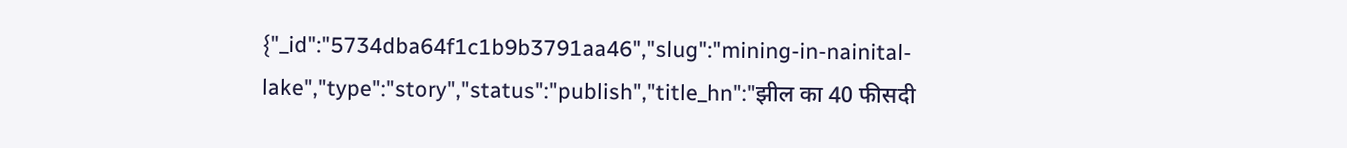{"_id":"5734dba64f1c1b9b3791aa46","slug":"mining-in-nainital-lake","type":"story","status":"publish","title_hn":"झील का 40 फीसदी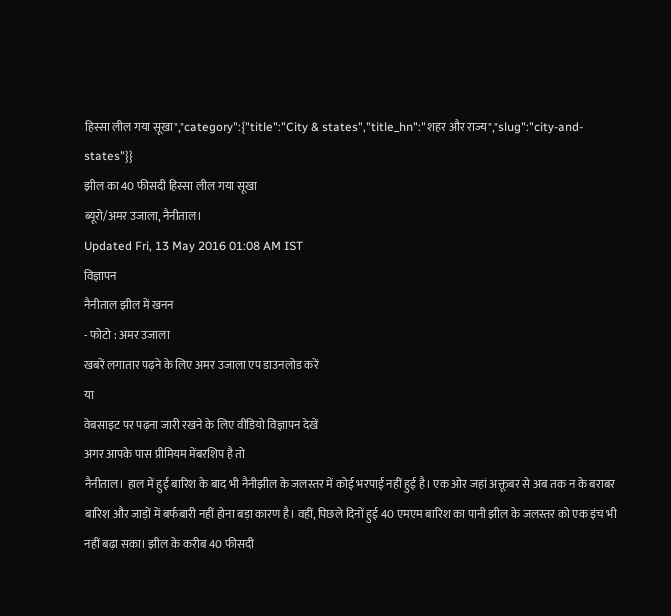हिस्सा लील गया सूखा","category":{"title":"City & states","title_hn":"शहर और राज्य","slug":"city-and-states"}}
झील का 40 फीसदी हिस्सा लील गया सूखा
ब्यूरो/अमर उजाला, नैनीताल।
Updated Fri, 13 May 2016 01:08 AM IST
विज्ञापन
नैनीताल झील में खनन
- फोटो : अमर उजाला
खबरें लगातार पढ़ने के लिए अमर उजाला एप डाउनलोड करें
या
वेबसाइट पर पढ़ना जारी रखने के लिए वीडियो विज्ञापन देखें
अगर आपके पास प्रीमियम मेंबरशिप है तो
नैनीताल। हाल में हुई बारिश के बाद भी नैनीझील के जलस्तर में कोई भरपाई नहीं हुई है। एक ओर जहां अक्तूबर से अब तक न के बराबर बारिश और जाड़ों में बर्फबारी नहीं होना बड़ा कारण है। वहीं, पिछले दिनों हुई 40 एमएम बारिश का पानी झील के जलस्तर को एक इंच भी नहीं बढ़ा सका। झील के करीब 40 फीसदी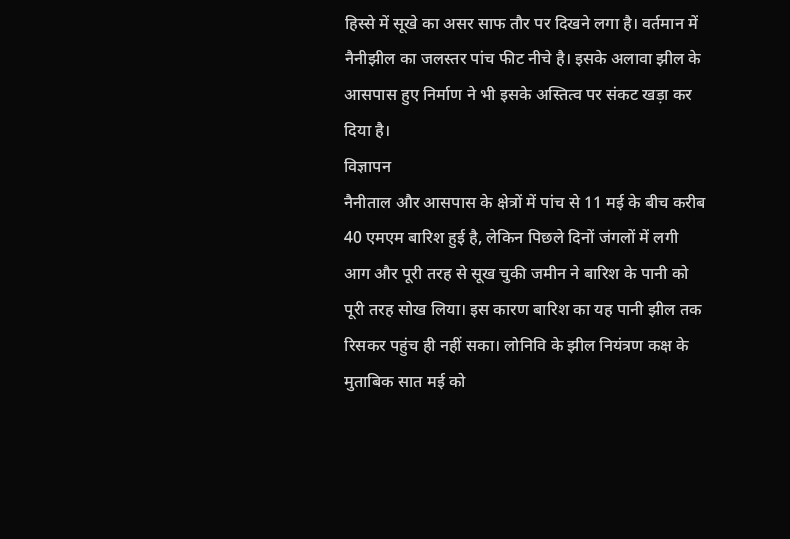हिस्से में सूखे का असर साफ तौर पर दिखने लगा है। वर्तमान में नैनीझील का जलस्तर पांच फीट नीचे है। इसके अलावा झील के आसपास हुए निर्माण ने भी इसके अस्तित्व पर संकट खड़ा कर दिया है।
विज्ञापन
नैनीताल और आसपास के क्षेत्रों में पांच से 11 मई के बीच करीब 40 एमएम बारिश हुई है, लेकिन पिछले दिनों जंगलों में लगी आग और पूरी तरह से सूख चुकी जमीन ने बारिश के पानी को पूरी तरह सोख लिया। इस कारण बारिश का यह पानी झील तक रिसकर पहुंच ही नहीं सका। लोनिवि के झील नियंत्रण कक्ष के मुताबिक सात मई को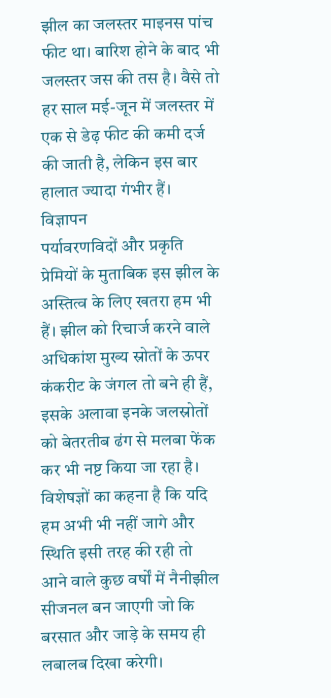झील का जलस्तर माइनस पांच फीट था। बारिश होने के बाद भी जलस्तर जस की तस है। वैसे तो हर साल मई-जून में जलस्तर में एक से डेढ़ फीट की कमी दर्ज की जाती है, लेकिन इस बार हालात ज्यादा गंभीर हैं।
विज्ञापन
पर्यावरणविदों और प्रकृति प्रेमियों के मुताबिक इस झील के अस्तित्व के लिए खतरा हम भी हैं। झील को रिचार्ज करने वाले अधिकांश मुख्य स्रोतों के ऊपर कंकरीट के जंगल तो बने ही हैं, इसके अलावा इनके जलस्रोतों को बेतरतीब ढंग से मलबा फेंक कर भी नष्ट किया जा रहा है। विशेषज्ञों का कहना है कि यदि हम अभी भी नहीं जागे और स्थिति इसी तरह की रही तो आने वाले कुछ वर्षों में नैनीझील सीजनल बन जाएगी जो कि बरसात और जाड़े के समय ही लबालब दिखा करेगी।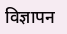विज्ञापन